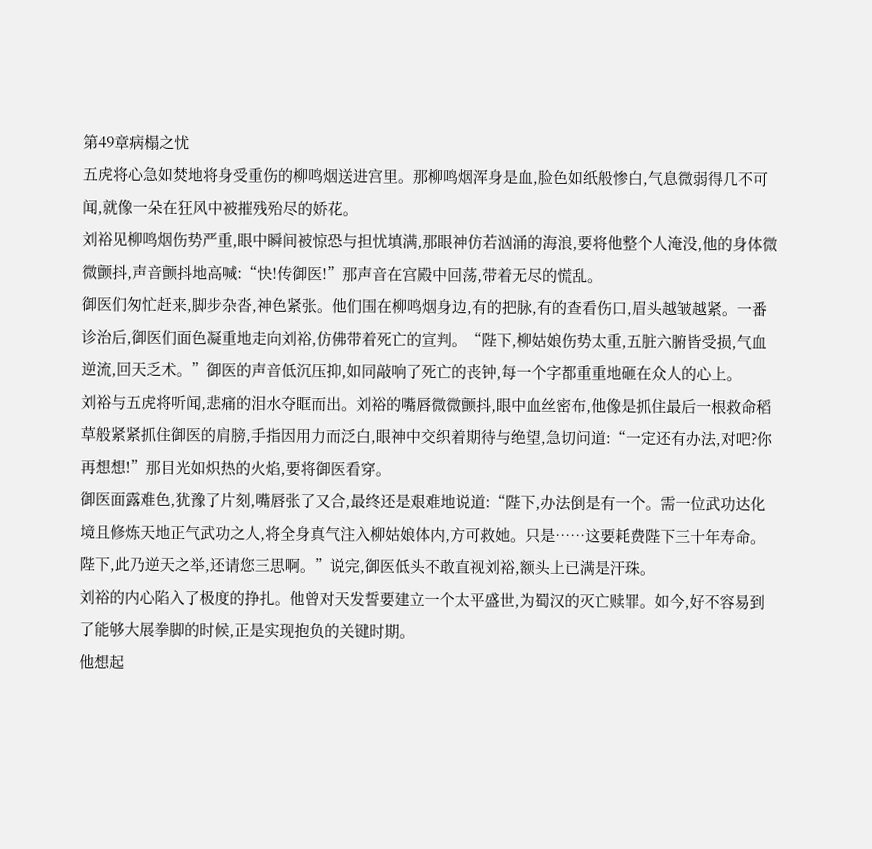第49章病榻之忧
五虎将心急如焚地将身受重伤的柳鸣烟送进宫里。那柳鸣烟浑身是血,脸色如纸般惨白,气息微弱得几不可闻,就像一朵在狂风中被摧残殆尽的娇花。
刘裕见柳鸣烟伤势严重,眼中瞬间被惊恐与担忧填满,那眼神仿若汹涌的海浪,要将他整个人淹没,他的身体微微颤抖,声音颤抖地高喊:“快!传御医!”那声音在宫殿中回荡,带着无尽的慌乱。
御医们匆忙赶来,脚步杂沓,神色紧张。他们围在柳鸣烟身边,有的把脉,有的查看伤口,眉头越皱越紧。一番诊治后,御医们面色凝重地走向刘裕,仿佛带着死亡的宣判。“陛下,柳姑娘伤势太重,五脏六腑皆受损,气血逆流,回天乏术。”御医的声音低沉压抑,如同敲响了死亡的丧钟,每一个字都重重地砸在众人的心上。
刘裕与五虎将听闻,悲痛的泪水夺眶而出。刘裕的嘴唇微微颤抖,眼中血丝密布,他像是抓住最后一根救命稻草般紧紧抓住御医的肩膀,手指因用力而泛白,眼神中交织着期待与绝望,急切问道:“一定还有办法,对吧?你再想想!”那目光如炽热的火焰,要将御医看穿。
御医面露难色,犹豫了片刻,嘴唇张了又合,最终还是艰难地说道:“陛下,办法倒是有一个。需一位武功达化境且修炼天地正气武功之人,将全身真气注入柳姑娘体内,方可救她。只是……这要耗费陛下三十年寿命。陛下,此乃逆天之举,还请您三思啊。”说完,御医低头不敢直视刘裕,额头上已满是汗珠。
刘裕的内心陷入了极度的挣扎。他曾对天发誓要建立一个太平盛世,为蜀汉的灭亡赎罪。如今,好不容易到了能够大展拳脚的时候,正是实现抱负的关键时期。
他想起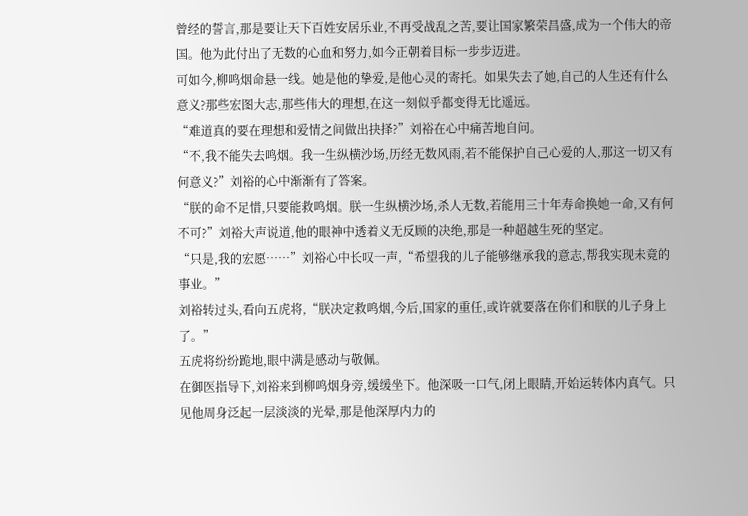曾经的誓言,那是要让天下百姓安居乐业,不再受战乱之苦,要让国家繁荣昌盛,成为一个伟大的帝国。他为此付出了无数的心血和努力,如今正朝着目标一步步迈进。
可如今,柳鸣烟命悬一线。她是他的挚爱,是他心灵的寄托。如果失去了她,自己的人生还有什么意义?那些宏图大志,那些伟大的理想,在这一刻似乎都变得无比遥远。
“难道真的要在理想和爱情之间做出抉择?”刘裕在心中痛苦地自问。
“不,我不能失去鸣烟。我一生纵横沙场,历经无数风雨,若不能保护自己心爱的人,那这一切又有何意义?”刘裕的心中渐渐有了答案。
“朕的命不足惜,只要能救鸣烟。朕一生纵横沙场,杀人无数,若能用三十年寿命换她一命,又有何不可?”刘裕大声说道,他的眼神中透着义无反顾的决绝,那是一种超越生死的坚定。
“只是,我的宏愿……”刘裕心中长叹一声,“希望我的儿子能够继承我的意志,帮我实现未竟的事业。”
刘裕转过头,看向五虎将,“朕决定救鸣烟,今后,国家的重任,或许就要落在你们和朕的儿子身上了。”
五虎将纷纷跪地,眼中满是感动与敬佩。
在御医指导下,刘裕来到柳鸣烟身旁,缓缓坐下。他深吸一口气,闭上眼睛,开始运转体内真气。只见他周身泛起一层淡淡的光晕,那是他深厚内力的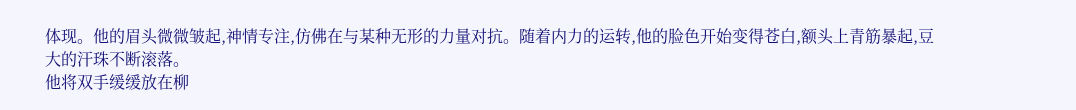体现。他的眉头微微皱起,神情专注,仿佛在与某种无形的力量对抗。随着内力的运转,他的脸色开始变得苍白,额头上青筋暴起,豆大的汗珠不断滚落。
他将双手缓缓放在柳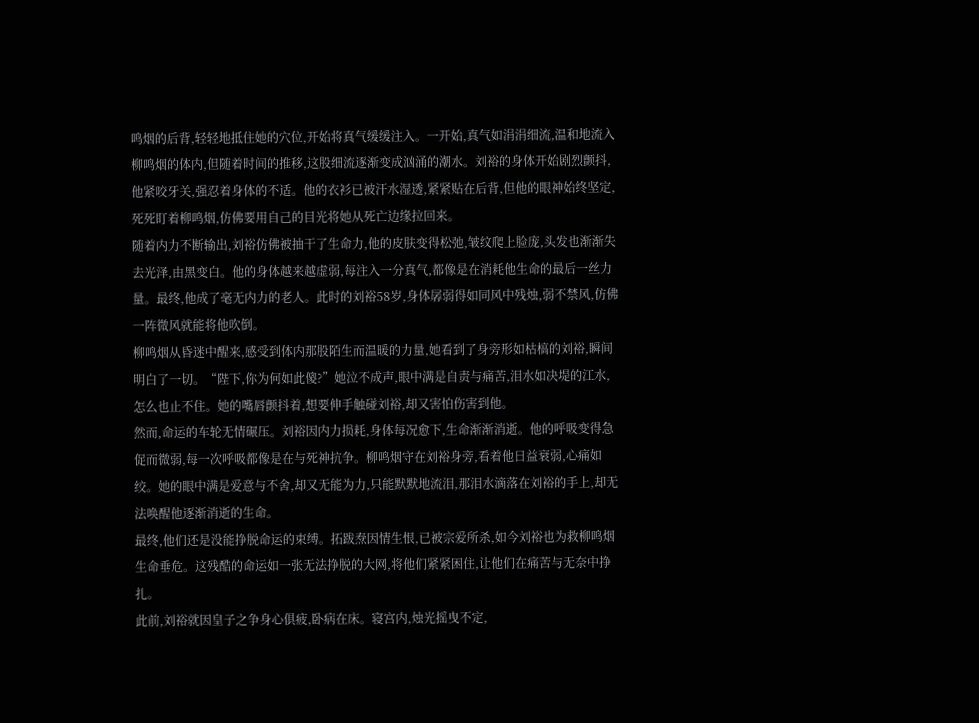鸣烟的后背,轻轻地抵住她的穴位,开始将真气缓缓注入。一开始,真气如涓涓细流,温和地流入柳鸣烟的体内,但随着时间的推移,这股细流逐渐变成汹涌的潮水。刘裕的身体开始剧烈颤抖,他紧咬牙关,强忍着身体的不适。他的衣衫已被汗水湿透,紧紧贴在后背,但他的眼神始终坚定,死死盯着柳鸣烟,仿佛要用自己的目光将她从死亡边缘拉回来。
随着内力不断输出,刘裕仿佛被抽干了生命力,他的皮肤变得松弛,皱纹爬上脸庞,头发也渐渐失去光泽,由黑变白。他的身体越来越虚弱,每注入一分真气,都像是在消耗他生命的最后一丝力量。最终,他成了毫无内力的老人。此时的刘裕58岁,身体孱弱得如同风中残烛,弱不禁风,仿佛一阵微风就能将他吹倒。
柳鸣烟从昏迷中醒来,感受到体内那股陌生而温暖的力量,她看到了身旁形如枯槁的刘裕,瞬间明白了一切。“陛下,你为何如此傻?”她泣不成声,眼中满是自责与痛苦,泪水如决堤的江水,怎么也止不住。她的嘴唇颤抖着,想要伸手触碰刘裕,却又害怕伤害到他。
然而,命运的车轮无情碾压。刘裕因内力损耗,身体每况愈下,生命渐渐消逝。他的呼吸变得急促而微弱,每一次呼吸都像是在与死神抗争。柳鸣烟守在刘裕身旁,看着他日益衰弱,心痛如绞。她的眼中满是爱意与不舍,却又无能为力,只能默默地流泪,那泪水滴落在刘裕的手上,却无法唤醒他逐渐消逝的生命。
最终,他们还是没能挣脱命运的束缚。拓跋焘因情生恨,已被宗爱所杀,如今刘裕也为救柳鸣烟生命垂危。这残酷的命运如一张无法挣脱的大网,将他们紧紧困住,让他们在痛苦与无奈中挣扎。
此前,刘裕就因皇子之争身心俱疲,卧病在床。寝宫内,烛光摇曳不定,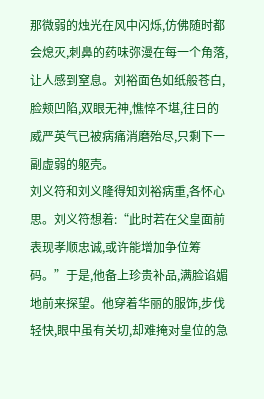那微弱的烛光在风中闪烁,仿佛随时都会熄灭,刺鼻的药味弥漫在每一个角落,让人感到窒息。刘裕面色如纸般苍白,脸颊凹陷,双眼无神,憔悴不堪,往日的威严英气已被病痛消磨殆尽,只剩下一副虚弱的躯壳。
刘义符和刘义隆得知刘裕病重,各怀心思。刘义符想着:“此时若在父皇面前表现孝顺忠诚,或许能增加争位筹码。”于是,他备上珍贵补品,满脸谄媚地前来探望。他穿着华丽的服饰,步伐轻快,眼中虽有关切,却难掩对皇位的急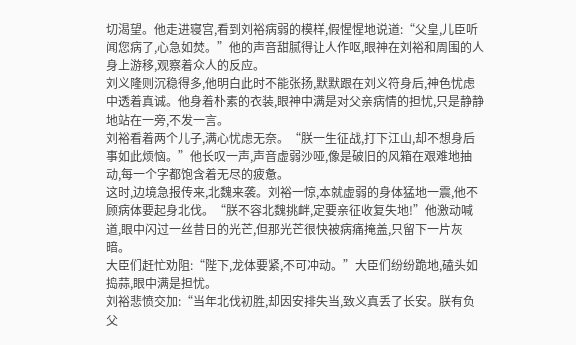切渴望。他走进寝宫,看到刘裕病弱的模样,假惺惺地说道:“父皇,儿臣听闻您病了,心急如焚。”他的声音甜腻得让人作呕,眼神在刘裕和周围的人身上游移,观察着众人的反应。
刘义隆则沉稳得多,他明白此时不能张扬,默默跟在刘义符身后,神色忧虑中透着真诚。他身着朴素的衣装,眼神中满是对父亲病情的担忧,只是静静地站在一旁,不发一言。
刘裕看着两个儿子,满心忧虑无奈。“朕一生征战,打下江山,却不想身后事如此烦恼。”他长叹一声,声音虚弱沙哑,像是破旧的风箱在艰难地抽动,每一个字都饱含着无尽的疲惫。
这时,边境急报传来,北魏来袭。刘裕一惊,本就虚弱的身体猛地一震,他不顾病体要起身北伐。“朕不容北魏挑衅,定要亲征收复失地!”他激动喊道,眼中闪过一丝昔日的光芒,但那光芒很快被病痛掩盖,只留下一片灰暗。
大臣们赶忙劝阻:“陛下,龙体要紧,不可冲动。”大臣们纷纷跪地,磕头如捣蒜,眼中满是担忧。
刘裕悲愤交加:“当年北伐初胜,却因安排失当,致义真丢了长安。朕有负父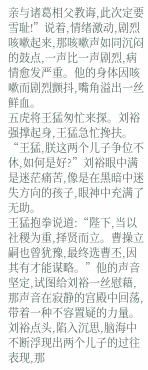亲与诸葛相父教诲,此次定要雪耻!”说着,情绪激动,剧烈咳嗽起来,那咳嗽声如同沉闷的鼓点,一声比一声剧烈,病情愈发严重。他的身体因咳嗽而剧烈颤抖,嘴角溢出一丝鲜血。
五虎将王猛匆忙来探。刘裕强撑起身,王猛急忙搀扶。“王猛,朕这两个儿子争位不休,如何是好?”刘裕眼中满是迷茫痛苦,像是在黑暗中迷失方向的孩子,眼神中充满了无助。
王猛抱拳说道:“陛下,当以社稷为重,择贤而立。曹操立嗣也曾犹豫,最终选曹丕,因其有才能谋略。”他的声音坚定,试图给刘裕一丝慰藉,那声音在寂静的宫殿中回荡,带着一种不容置疑的力量。
刘裕点头,陷入沉思,脑海中不断浮现出两个儿子的过往表现,那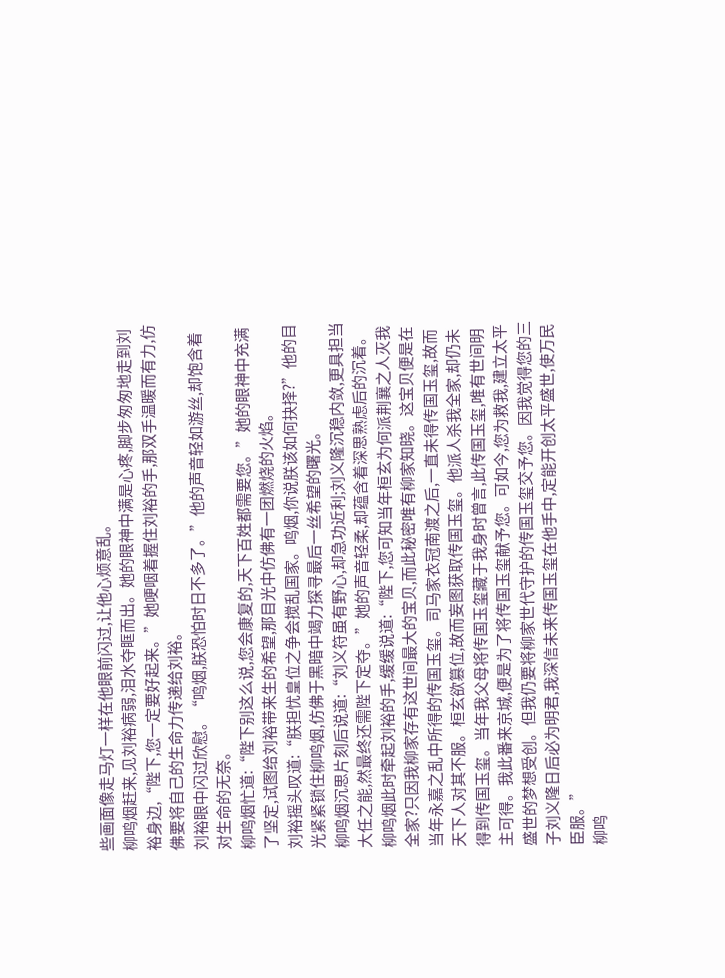些画面像走马灯一样在他眼前闪过,让他心烦意乱。
柳鸣烟赶来,见刘裕病弱,泪水夺眶而出。她的眼神中满是心疼,脚步匆匆地走到刘裕身边,“陛下,您一定要好起来。”她哽咽着握住刘裕的手,那双手温暖而有力,仿佛要将自己的生命力传递给刘裕。
刘裕眼中闪过欣慰。“鸣烟,朕恐怕时日不多了。”他的声音轻如游丝,却饱含着对生命的无奈。
柳鸣烟忙道:“陛下别这么说,您会康复的,天下百姓都需要您。”她的眼神中充满了坚定,试图给刘裕带来生的希望,那目光中仿佛有一团燃烧的火焰。
刘裕摇头叹道:“朕担忧皇位之争会搅乱国家。鸣烟,你说朕该如何抉择?”他的目光紧紧锁住柳鸣烟,仿佛于黑暗中竭力探寻最后一丝希望的曙光。
柳鸣烟沉思片刻后说道:“刘义符虽有野心,却急功近利;刘义隆沉稳内敛,更具担当大任之能,然最终还需陛下定夺。”她的声音轻柔,却蕴含着深思熟虑后的沉着。
柳鸣烟此时牵起刘裕的手,缓缓说道:“陛下,您可知当年桓玄为何派荆襄之人灭我全家?只因我柳家存有这世间最大的宝贝,而此秘密唯有柳家知晓。这宝贝便是在当年永嘉之乱中所得的传国玉玺。司马家衣冠南渡之后,一直未得传国玉玺,故而天下人对其不服。桓玄欲篡位,故而妄图获取传国玉玺。他派人杀我全家,却仍未得到传国玉玺。当年我父母将传国玉玺藏于我身时曾言,此传国玉玺,唯有世间明主可得。我此番来京城,便是为了将传国玉玺献予您。可如今,您为救我,建立太平盛世的梦想受创。但我仍要将柳家世代守护的传国玉玺交予您。因我觉得您的三子刘义隆日后必为明君,我深信未来传国玉玺在他手中,定能开创太平盛世,使万民臣服。”
柳鸣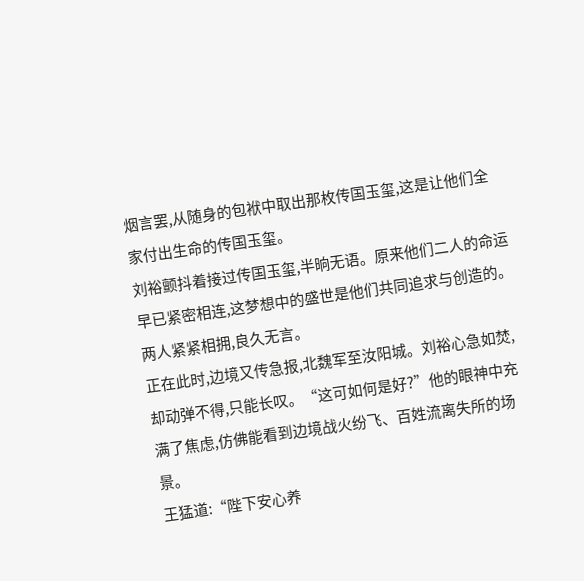烟言罢,从随身的包袱中取出那枚传国玉玺,这是让他们全家付出生命的传国玉玺。
刘裕颤抖着接过传国玉玺,半晌无语。原来他们二人的命运早已紧密相连,这梦想中的盛世是他们共同追求与创造的。两人紧紧相拥,良久无言。
正在此时,边境又传急报,北魏军至汝阳城。刘裕心急如焚,却动弹不得,只能长叹。“这可如何是好?”他的眼神中充满了焦虑,仿佛能看到边境战火纷飞、百姓流离失所的场景。
王猛道:“陛下安心养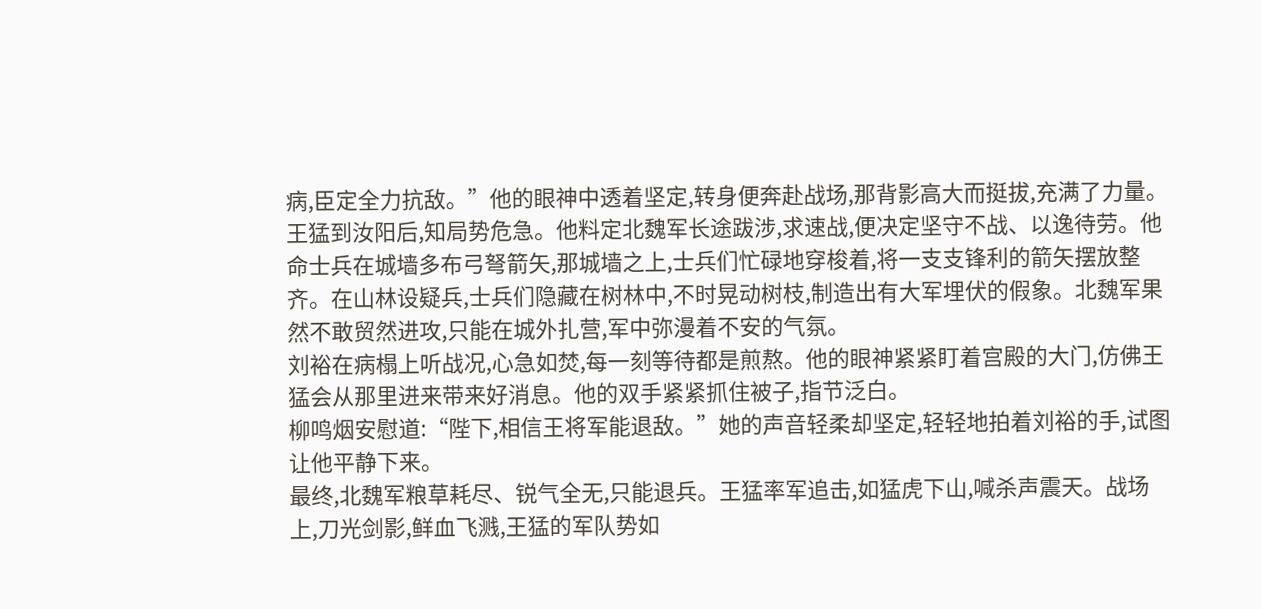病,臣定全力抗敌。”他的眼神中透着坚定,转身便奔赴战场,那背影高大而挺拔,充满了力量。
王猛到汝阳后,知局势危急。他料定北魏军长途跋涉,求速战,便决定坚守不战、以逸待劳。他命士兵在城墙多布弓弩箭矢,那城墙之上,士兵们忙碌地穿梭着,将一支支锋利的箭矢摆放整齐。在山林设疑兵,士兵们隐藏在树林中,不时晃动树枝,制造出有大军埋伏的假象。北魏军果然不敢贸然进攻,只能在城外扎营,军中弥漫着不安的气氛。
刘裕在病榻上听战况,心急如焚,每一刻等待都是煎熬。他的眼神紧紧盯着宫殿的大门,仿佛王猛会从那里进来带来好消息。他的双手紧紧抓住被子,指节泛白。
柳鸣烟安慰道:“陛下,相信王将军能退敌。”她的声音轻柔却坚定,轻轻地拍着刘裕的手,试图让他平静下来。
最终,北魏军粮草耗尽、锐气全无,只能退兵。王猛率军追击,如猛虎下山,喊杀声震天。战场上,刀光剑影,鲜血飞溅,王猛的军队势如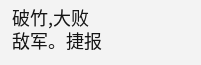破竹,大败敌军。捷报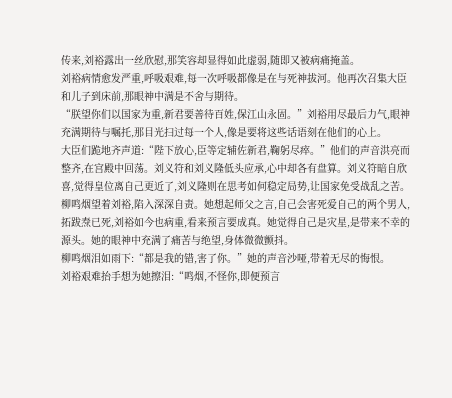传来,刘裕露出一丝欣慰,那笑容却显得如此虚弱,随即又被病痛掩盖。
刘裕病情愈发严重,呼吸艰难,每一次呼吸都像是在与死神拔河。他再次召集大臣和儿子到床前,那眼神中满是不舍与期待。
“朕望你们以国家为重,新君要善待百姓,保江山永固。”刘裕用尽最后力气,眼神充满期待与嘱托,那目光扫过每一个人,像是要将这些话语刻在他们的心上。
大臣们跪地齐声道:“陛下放心,臣等定辅佐新君,鞠躬尽瘁。”他们的声音洪亮而整齐,在宫殿中回荡。刘义符和刘义隆低头应承,心中却各有盘算。刘义符暗自欣喜,觉得皇位离自己更近了,刘义隆则在思考如何稳定局势,让国家免受战乱之苦。
柳鸣烟望着刘裕,陷入深深自责。她想起师父之言,自己会害死爱自己的两个男人,拓跋焘已死,刘裕如今也病重,看来预言要成真。她觉得自己是灾星,是带来不幸的源头。她的眼神中充满了痛苦与绝望,身体微微颤抖。
柳鸣烟泪如雨下:“都是我的错,害了你。”她的声音沙哑,带着无尽的悔恨。
刘裕艰难抬手想为她擦泪:“鸣烟,不怪你,即便预言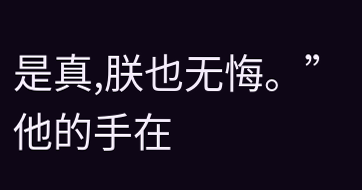是真,朕也无悔。”他的手在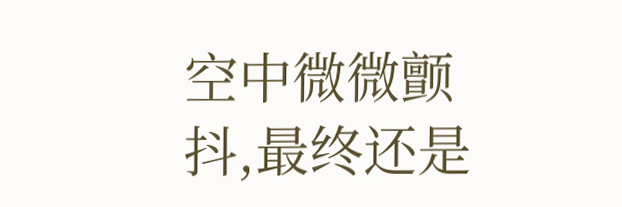空中微微颤抖,最终还是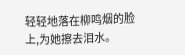轻轻地落在柳鸣烟的脸上,为她擦去泪水。